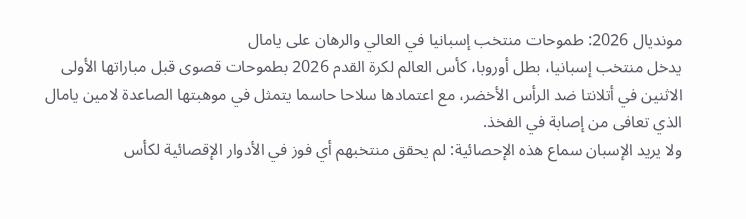مونديال 2026: طموحات منتخب إسبانيا في العالي والرهان على يامال
يدخل منتخب إسبانيا، بطل أوروبا، كأس العالم لكرة القدم 2026 بطموحات قصوى قبل مباراتها الأولى الاثنين في أتلانتا ضد الرأس الأخضر، مع اعتمادها سلاحا حاسما يتمثل في موهبتها الصاعدة لامين يامال الذي تعافى من إصابة في الفخذ.
ولا يريد الإسبان سماع هذه الإحصائية: لم يحقق منتخبهم أي فوز في الأدوار الإقصائية لكأس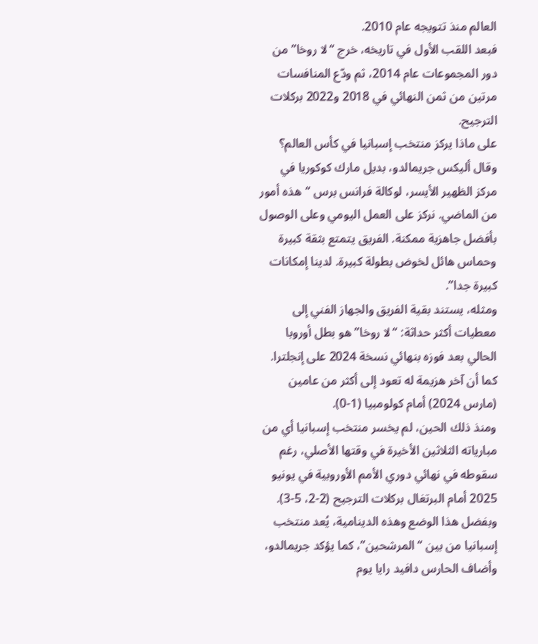العالم منذ تتويجه عام 2010.
فبعد اللقب الأول في تاريخه، خرج “لا روخا” من دور المجموعات عام 2014، ثم ودّع المنافسات مرتين من ثمن النهائي في 2018 و2022 بركلات الترجيح.
على ماذا يركز منتخب إسبانيا في كأس العالم؟
وقال أليكس جريمالدو، بديل مارك كوكوريا في مركز الظهير الأيسر، لوكالة فرانس برس “هذه أمور من الماضي. نركز على العمل اليومي وعلى الوصول بأفضل جاهزية ممكنة. الفريق يتمتع بثقة كبيرة وحماس هائل لخوض بطولة كبيرة. لدينا إمكانات كبيرة جدا”.
ومثله، يستند بقية الفريق والجهاز الفني إلى معطيات أكثر حداثة: “لا روخا” هو بطل أوروبا الحالي بعد فوزه بنهائي نسخة 2024 على إنجلترا. كما أن آخر هزيمة له تعود إلى أكثر من عامين (مارس 2024) أمام كولومبيا (1-0).
ومنذ ذلك الحين، لم يخسر منتخب إسبانيا أي من مبارياته الثلاثين الأخيرة في وقتها الأصلي، رغم سقوطه في نهائي دوري الأمم الأوروبية في يونيو 2025 أمام البرتغال بركلات الترجيح (2-2، 5-3).
وبفضل هذا الوضع وهذه الدينامية، يُعد منتخب إسبانيا من بين “المرشحين”، كما يؤكد جريمالدو، وأضاف الحارس دافيد رايا يوم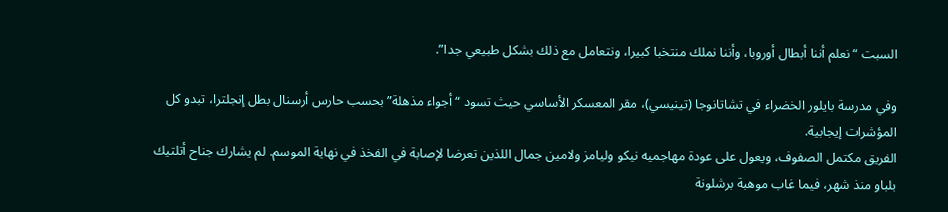السبت “نعلم أننا أبطال أوروبا، وأننا نملك منتخبا كبيرا، ونتعامل مع ذلك بشكل طبيعي جدا”.

وفي مدرسة بايلور الخضراء في تشاتانوجا (تينيسي)، مقر المعسكر الأساسي حيث تسود “أجواء مذهلة” بحسب حارس أرسنال بطل إنجلترا، تبدو كل المؤشرات إيجابية.
الفريق مكتمل الصفوف، ويعول على عودة مهاجميه نيكو وليامز ولامين جمال اللذين تعرضا لإصابة في الفخذ في نهاية الموسم. لم يشارك جناح أتلتيك بلباو منذ شهر، فيما غاب موهبة برشلونة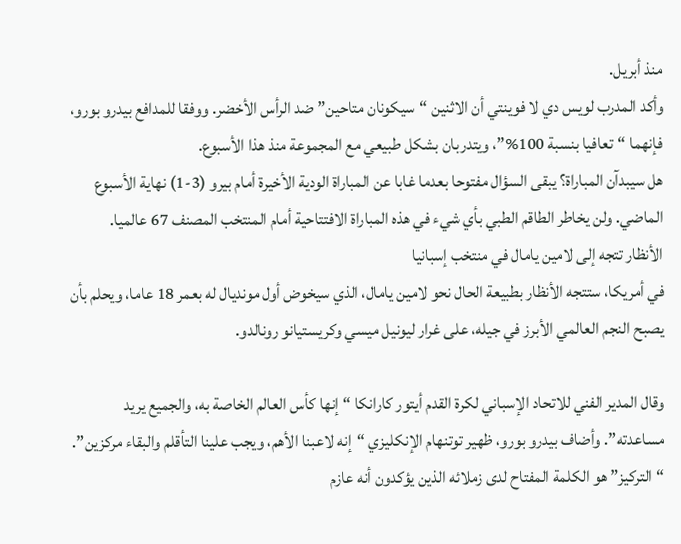منذ أبريل.
وأكد المدرب لويس دي لا فوينتي أن الاثنين “سيكونان متاحين” ضد الرأس الأخضر. ووفقا للمدافع بيدرو بورو، فإنهما “تعافيا بنسبة 100%”، ويتدربان بشكل طبيعي مع المجموعة منذ هذا الأسبوع.
هل سيبدآن المباراة؟ يبقى السؤال مفتوحا بعدما غابا عن المباراة الودية الأخيرة أمام بيرو (3-1) نهاية الأسبوع الماضي. ولن يخاطر الطاقم الطبي بأي شيء في هذه المباراة الافتتاحية أمام المنتخب المصنف 67 عالميا.
الأنظار تتجه إلى لامين يامال في منتخب إسبانيا
في أمريكا، ستتجه الأنظار بطبيعة الحال نحو لامين يامال، الذي سيخوض أول مونديال له بعمر 18 عاما، ويحلم بأن يصبح النجم العالمي الأبرز في جيله، على غرار ليونيل ميسي وكريستيانو رونالدو.

وقال المدير الفني للاتحاد الإسباني لكرة القدم أيتور كارانكا “إنها كأس العالم الخاصة به، والجميع يريد مساعدته”. وأضاف بيدرو بورو، ظهير توتنهام الإنكليزي “إنه لاعبنا الأهم، ويجب علينا التأقلم والبقاء مركزين”.
“التركيز” هو الكلمة المفتاح لدى زملائه الذين يؤكدون أنه عازم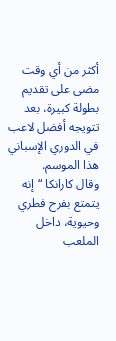أكثر من أي وقت مضى على تقديم بطولة كبيرة، بعد تتويجه أفضل لاعب في الدوري الإسباني هذا الموسم.
وقال كارانكا “إنه يتمتع بفرح فطري وحيوية، داخل الملعب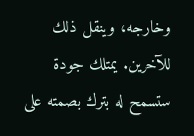وخارجه، وينقل ذلك للآخرين. يمتلك جودة ستسمح له بترك بصمته على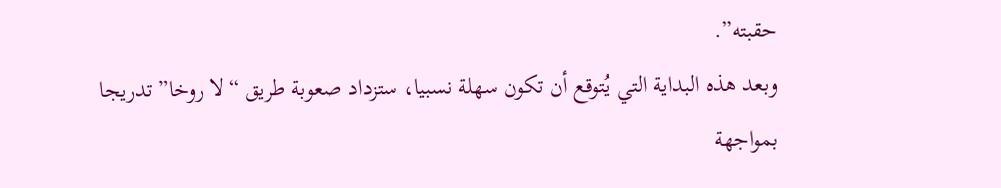حقبته”.
وبعد هذه البداية التي يُتوقع أن تكون سهلة نسبيا، ستزداد صعوبة طريق “لا روخا” تدريجا بمواجهة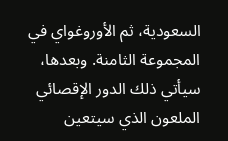السعودية، ثم الأوروغواي في المجموعة الثامنة. وبعدها، سيأتي ذلك الدور الإقصائي الملعون الذي سيتعين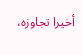أخيرا تجاوزه،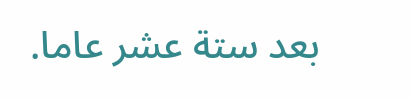بعد ستة عشر عاما.